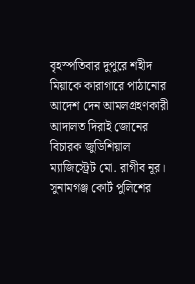বৃহস্পতিবার দুপুরে শহীদ মিয়াকে কারাগারে পাঠানোর আদেশ দেন আমলগ্রহণকারী আদালত দিরাই জোনের বিচারক জুডিশিয়াল ম্যাজিস্ট্রেট মো. রাগীব নূর।
সুনামগঞ্জ কোর্ট পুলিশের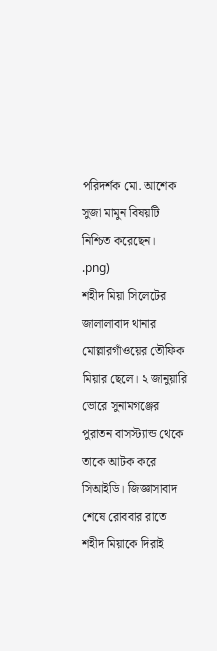পরিদর্শক মো. আশেক সুজা মামুন বিষয়টি নিশ্চিত করেছেন।
.png)
শহীদ মিয়া সিলেটের জালালাবাদ থানার মোল্লারগাঁওয়ের তৌফিক মিয়ার ছেলে। ২ জানুয়ারি ভোরে সুনামগঞ্জের পুরাতন বাসস্ট্যান্ড থেকে তাকে আটক করে সিআইডি। জিজ্ঞাসাবাদ শেষে রোববার রাতে শহীদ মিয়াকে দিরাই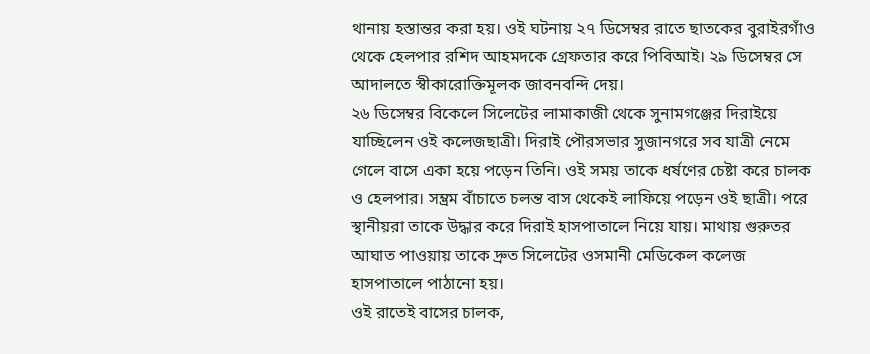থানায় হস্তান্তর করা হয়। ওই ঘটনায় ২৭ ডিসেম্বর রাতে ছাতকের বুরাইরগাঁও থেকে হেলপার রশিদ আহমদকে গ্রেফতার করে পিবিআই। ২৯ ডিসেম্বর সে আদালতে স্বীকারোক্তিমূলক জাবনবন্দি দেয়।
২৬ ডিসেম্বর বিকেলে সিলেটের লামাকাজী থেকে সুনামগঞ্জের দিরাইয়ে যাচ্ছিলেন ওই কলেজছাত্রী। দিরাই পৌরসভার সুজানগরে সব যাত্রী নেমে গেলে বাসে একা হয়ে পড়েন তিনি। ওই সময় তাকে ধর্ষণের চেষ্টা করে চালক ও হেলপার। সম্ভ্রম বাঁচাতে চলন্ত বাস থেকেই লাফিয়ে পড়েন ওই ছাত্রী। পরে স্থানীয়রা তাকে উদ্ধার করে দিরাই হাসপাতালে নিয়ে যায়। মাথায় গুরুতর আঘাত পাওয়ায় তাকে দ্রুত সিলেটের ওসমানী মেডিকেল কলেজ হাসপাতালে পাঠানো হয়।
ওই রাতেই বাসের চালক,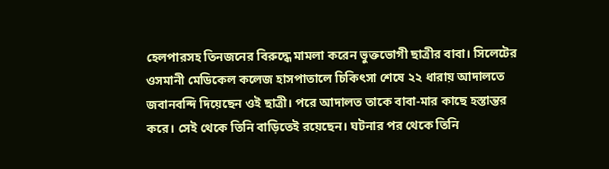হেলপারসহ তিনজনের বিরুদ্ধে মামলা করেন ভুক্তভোগী ছাত্রীর বাবা। সিলেটের ওসমানী মেডিকেল কলেজ হাসপাতালে চিকিৎসা শেষে ২২ ধারায় আদালতে জবানবন্দি দিয়েছেন ওই ছাত্রী। পরে আদালত তাকে বাবা-মার কাছে হস্তান্তর করে। সেই থেকে তিনি বাড়িতেই রয়েছেন। ঘটনার পর থেকে তিনি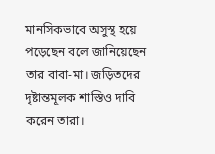মানসিকভাবে অসুস্থ হয়ে পড়েছেন বলে জানিয়েছেন তার বাবা-মা। জড়িতদের দৃষ্টান্তমূলক শাস্তিও দাবি করেন তারা।